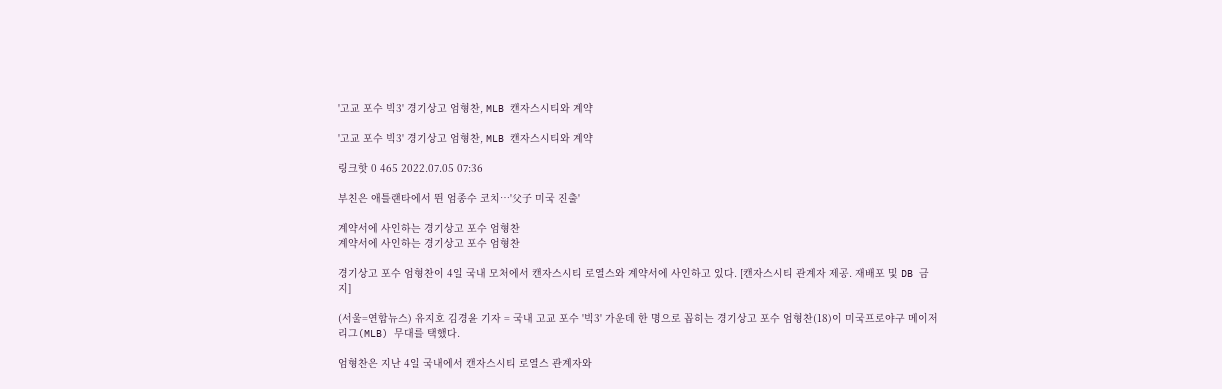'고교 포수 빅3' 경기상고 엄형찬, MLB 캔자스시티와 계약

'고교 포수 빅3' 경기상고 엄형찬, MLB 캔자스시티와 계약

링크핫 0 465 2022.07.05 07:36

부친은 애틀랜타에서 뛴 엄종수 코치…'父子 미국 진출'

계약서에 사인하는 경기상고 포수 엄형찬
계약서에 사인하는 경기상고 포수 엄형찬

경기상고 포수 엄형찬이 4일 국내 모처에서 캔자스시티 로열스와 계약서에 사인하고 있다. [캔자스시티 관계자 제공. 재배포 및 DB 금지]

(서울=연합뉴스) 유지호 김경윤 기자 = 국내 고교 포수 '빅3' 가운데 한 명으로 꼽히는 경기상고 포수 엄형찬(18)이 미국프로야구 메이저리그(MLB) 무대를 택했다.

엄형찬은 지난 4일 국내에서 캔자스시티 로열스 관계자와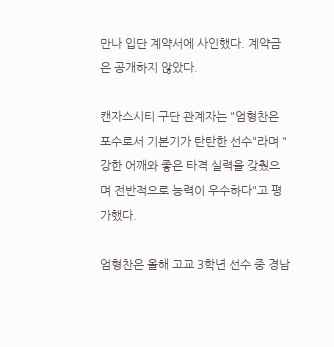만나 입단 계약서에 사인했다. 계약금은 공개하지 않았다.

캔자스시티 구단 관계자는 "엄형찬은 포수로서 기본기가 탄탄한 선수"라며 "강한 어깨와 좋은 타격 실력을 갖췄으며 전반적으로 능력이 우수하다"고 평가했다.

엄형찬은 올해 고교 3학년 선수 중 경남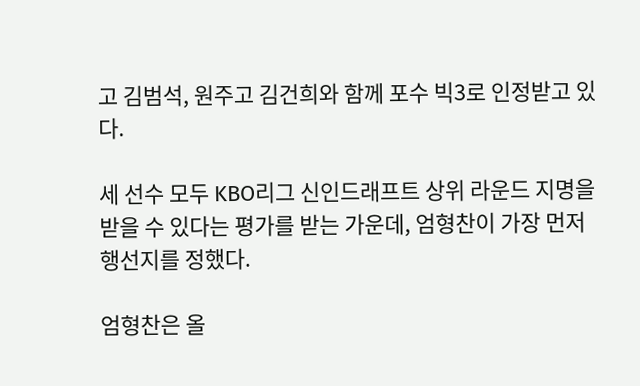고 김범석, 원주고 김건희와 함께 포수 빅3로 인정받고 있다.

세 선수 모두 KBO리그 신인드래프트 상위 라운드 지명을 받을 수 있다는 평가를 받는 가운데, 엄형찬이 가장 먼저 행선지를 정했다.

엄형찬은 올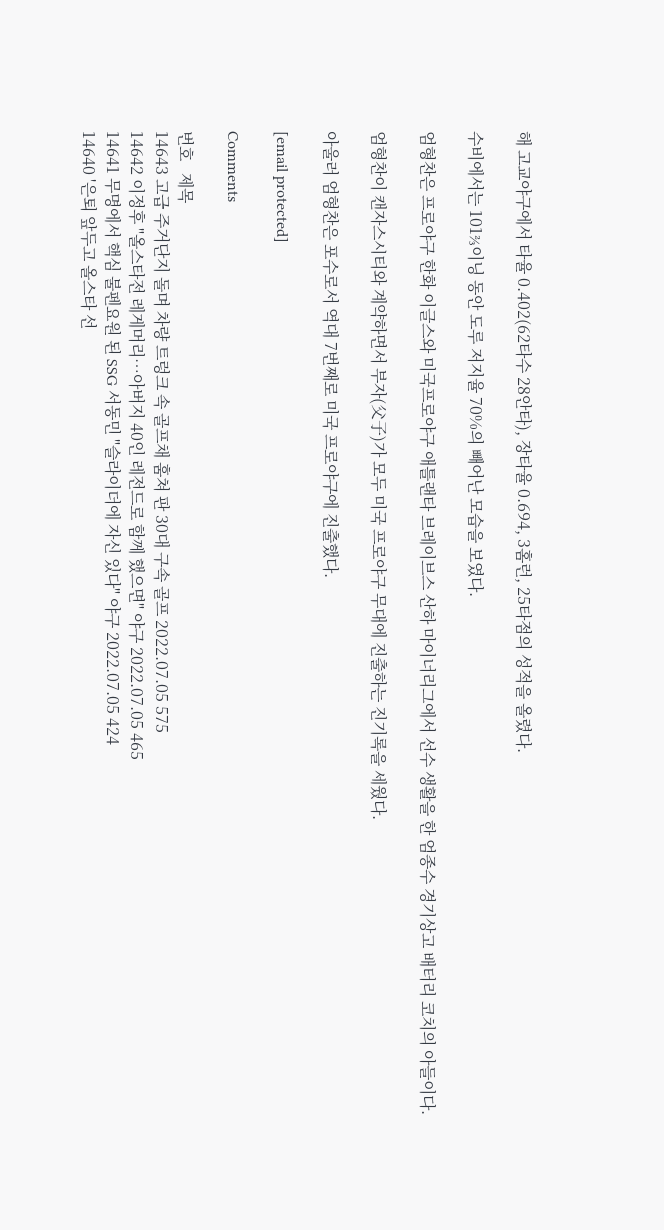해 고교야구에서 타율 0.402(62타수 28안타), 장타율 0.694, 3홈런, 25타점의 성적을 올렸다.

수비에서는 101⅔이닝 동안 도루 저지율 70%의 빼어난 모습을 보였다.

엄형찬은 프로야구 한화 이글스와 미국프로야구 애틀랜타 브레이브스 산하 마이너리그에서 선수 생활을 한 엄종수 경기상고 배터리 코치의 아들이다.

엄형찬이 캔자스시티와 계약하면서 부자(父子)가 모두 미국 프로야구 무대에 진출하는 진기록을 세웠다.

아울러 엄형찬은 포수로서 역대 7번째로 미국 프로야구에 진출했다.

[email protected]

Comments

번호   제목
14643 고급 주거단지 돌며 차량 트렁크 속 골프채 훔쳐 판 30대 구속 골프 2022.07.05 575
14642 이정후 "올스타전 레게머리…아버지 40인 레전드로 함께 했으면" 야구 2022.07.05 465
14641 무명에서 핵심 불펜요원 된 SSG 서동민 "슬라이더에 자신 있다" 야구 2022.07.05 424
14640 '은퇴 앞두고 올스타 선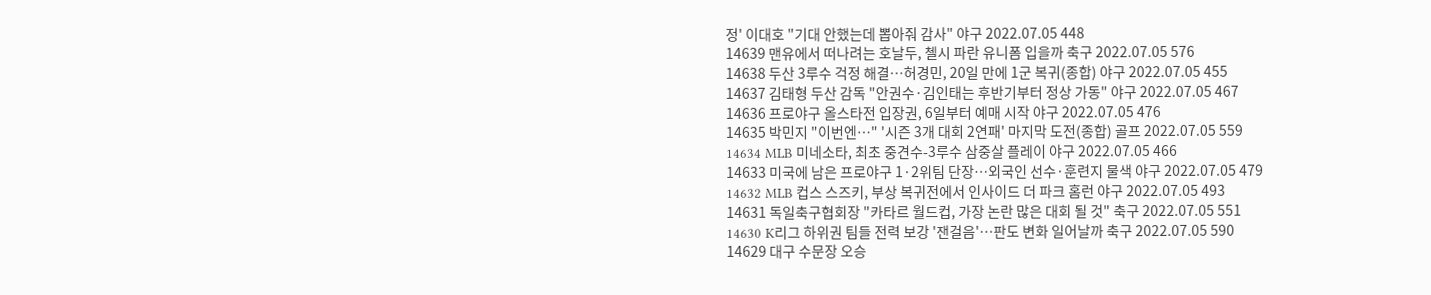정' 이대호 "기대 안했는데 뽑아줘 감사" 야구 2022.07.05 448
14639 맨유에서 떠나려는 호날두, 첼시 파란 유니폼 입을까 축구 2022.07.05 576
14638 두산 3루수 걱정 해결…허경민, 20일 만에 1군 복귀(종합) 야구 2022.07.05 455
14637 김태형 두산 감독 "안권수·김인태는 후반기부터 정상 가동" 야구 2022.07.05 467
14636 프로야구 올스타전 입장권, 6일부터 예매 시작 야구 2022.07.05 476
14635 박민지 "이번엔…" '시즌 3개 대회 2연패' 마지막 도전(종합) 골프 2022.07.05 559
14634 MLB 미네소타, 최초 중견수-3루수 삼중살 플레이 야구 2022.07.05 466
14633 미국에 남은 프로야구 1·2위팀 단장…외국인 선수·훈련지 물색 야구 2022.07.05 479
14632 MLB 컵스 스즈키, 부상 복귀전에서 인사이드 더 파크 홈런 야구 2022.07.05 493
14631 독일축구협회장 "카타르 월드컵, 가장 논란 많은 대회 될 것" 축구 2022.07.05 551
14630 K리그 하위권 팀들 전력 보강 '잰걸음'…판도 변화 일어날까 축구 2022.07.05 590
14629 대구 수문장 오승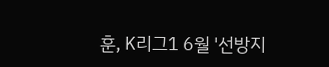훈, K리그1 6월 '선방지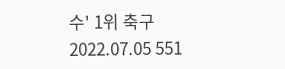수' 1위 축구 2022.07.05 551